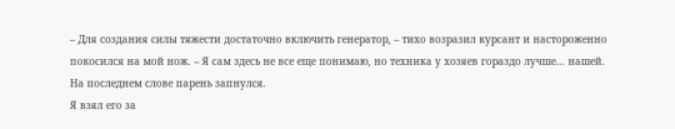– Для создания силы тяжести достаточно включить генератор, – тихо возразил курсант и настороженно покосился на мой нож. – Я сам здесь не все еще понимаю, но техника у хозяев гораздо лучше… нашей.
На последнем слове парень запнулся.
Я взял его за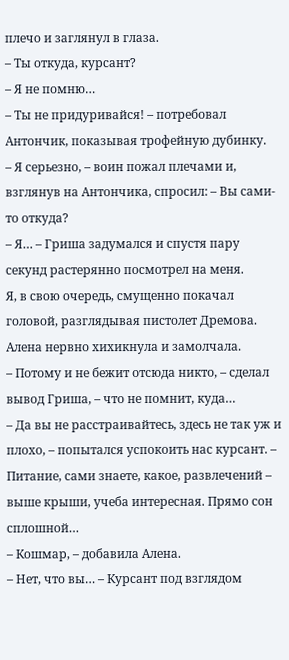плечо и заглянул в глаза.
– Ты откуда, курсант?
– Я не помню…
– Ты не придуривайся! – потребовал Антончик, показывая трофейную дубинку.
– Я серьезно, – воин пожал плечами и, взглянув на Антончика, спросил: – Вы сами-то откуда?
– Я… – Гриша задумался и спустя пару секунд растерянно посмотрел на меня.
Я, в свою очередь, смущенно покачал головой, разглядывая пистолет Дремова. Алена нервно хихикнула и замолчала.
– Потому и не бежит отсюда никто, – сделал вывод Гриша, – что не помнит, куда…
– Да вы не расстраивайтесь, здесь не так уж и плохо, – попытался успокоить нас курсант. – Питание, сами знаете, какое, развлечений – выше крыши, учеба интересная. Прямо сон сплошной…
– Кошмар, – добавила Алена.
– Нет, что вы… – Курсант под взглядом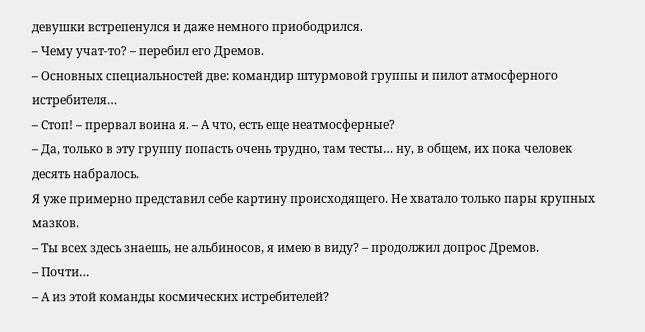девушки встрепенулся и даже немного приободрился.
– Чему учат-то? – перебил его Дремов.
– Основных специальностей две: командир штурмовой группы и пилот атмосферного истребителя…
– Стоп! – прервал воина я. – А что, есть еще неатмосферные?
– Да, только в эту группу попасть очень трудно, там тесты… ну, в общем, их пока человек десять набралось.
Я уже примерно представил себе картину происходящего. Не хватало только пары крупных мазков.
– Ты всех здесь знаешь, не альбиносов, я имею в виду? – продолжил допрос Дремов.
– Почти…
– А из этой команды космических истребителей?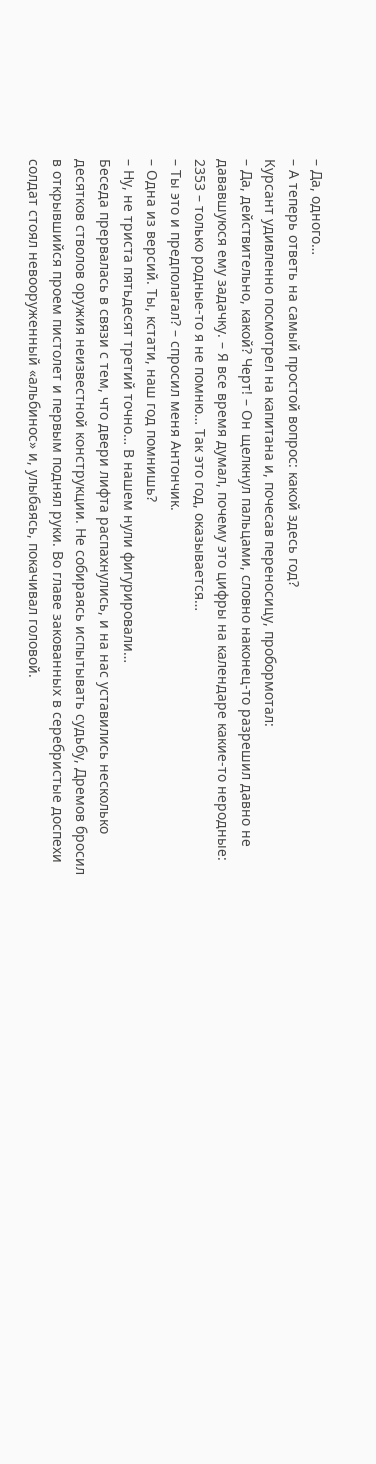– Да, одного…
– А теперь ответь на самый простой вопрос: какой здесь год?
Курсант удивленно посмотрел на капитана и, почесав переносицу, пробормотал:
– Да, действительно, какой? Черт! – Он щелкнул пальцами, словно наконец-то разрешил давно не дававшуюся ему задачку. – Я все время думал, почему это цифры на календаре какие-то неродные: 2353 – только родные-то я не помню… Так это год, оказывается…
– Ты это и предполагал? – спросил меня Антончик.
– Одна из версий. Ты, кстати, наш год помнишь?
– Ну, не триста пятьдесят третий точно… В нашем нули фигурировали…
Беседа прервалась в связи с тем, что двери лифта распахнулись, и на нас уставились несколько десятков стволов оружия неизвестной конструкции. Не собираясь испытывать судьбу, Дремов бросил в открывшийся проем пистолет и первым поднял руки. Во главе закованных в серебристые доспехи солдат стоял невооруженный «альбинос» и, улыбаясь, покачивал головой.